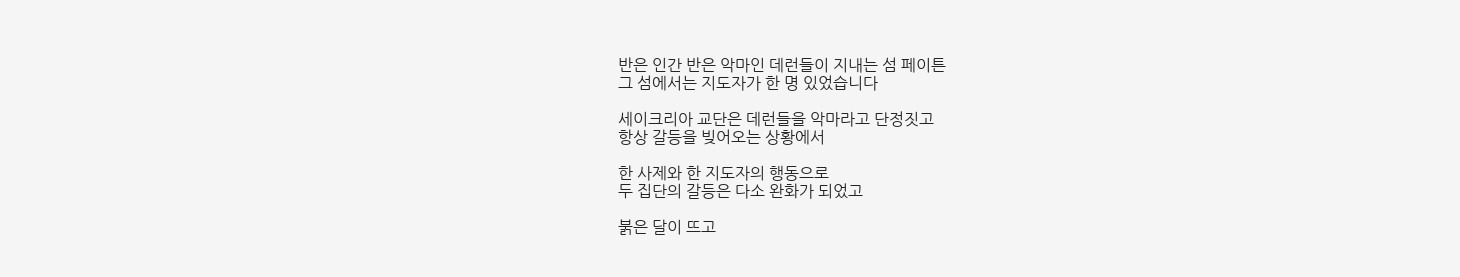반은 인간 반은 악마인 데런들이 지내는 섬 페이튼
그 섬에서는 지도자가 한 명 있었습니다

세이크리아 교단은 데런들을 악마라고 단정짓고
항상 갈등을 빚어오는 상황에서

한 사제와 한 지도자의 행동으로
두 집단의 갈등은 다소 완화가 되었고

붉은 달이 뜨고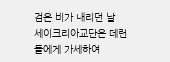검은 비가 내리던 날
세이크리아교단은 데런들에게 가세하여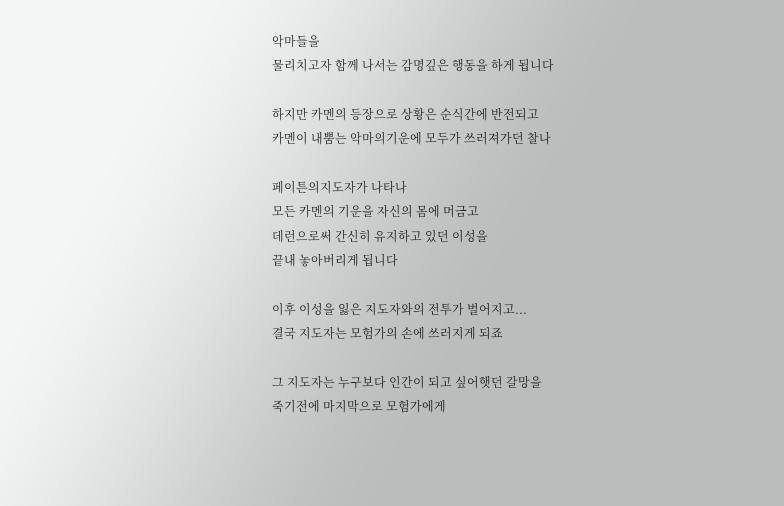악마들을
물리치고자 함께 나서는 감명깊은 행동을 하게 됩니다

하지만 카멘의 등장으로 상황은 순식간에 반전되고
카멘이 내뿜는 악마의기운에 모두가 쓰러져가던 찰나

페이튼의지도자가 나타나
모든 카멘의 기운을 자신의 몸에 머금고
데런으로써 간신히 유지하고 있던 이성을
끝내 놓아버리게 됩니다

이후 이성을 잃은 지도자와의 전투가 벌어지고...
결국 지도자는 모험가의 손에 쓰러지게 되죠

그 지도자는 누구보다 인간이 되고 싶어햇던 갈망을
죽기전에 마지막으로 모험가에게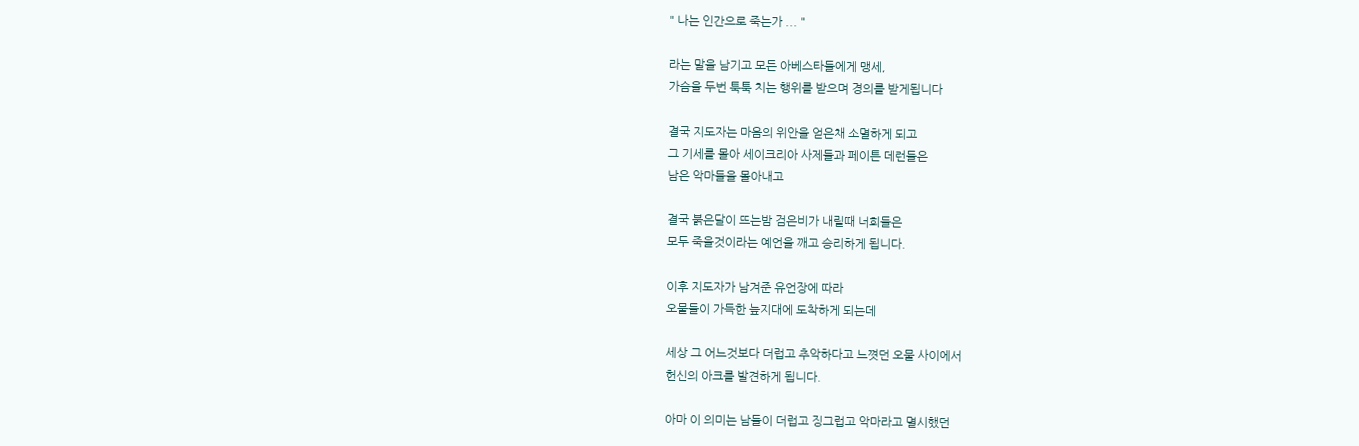" 나는 인간으로 죽는가 ... "

라는 말을 남기고 모든 아베스타들에게 맹세,
가슴을 두번 툭툭 치는 행위를 받으며 경의를 받게됩니다

결국 지도자는 마음의 위안을 얻은채 소멸하게 되고
그 기세를 몰아 세이크리아 사제들과 페이튼 데런들은
남은 악마들을 몰아내고

결국 붉은달이 뜨는밤 검은비가 내릴때 너희들은
모두 죽을것이라는 예언을 깨고 승리하게 됩니다.

이후 지도자가 남겨준 유언장에 따라
오물들이 가득한 늪지대에 도착하게 되는데

세상 그 어느것보다 더럽고 추악하다고 느꼇던 오물 사이에서
헌신의 아크를 발견하게 됩니다.

아마 이 의미는 남들이 더럽고 징그럽고 악마라고 멸시했던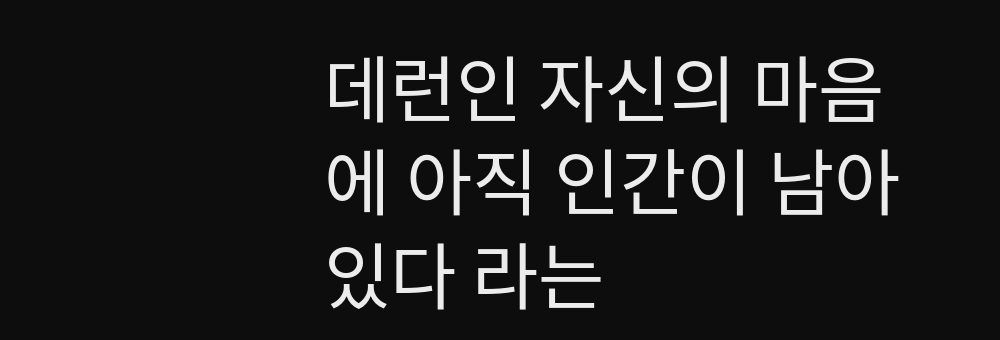데런인 자신의 마음에 아직 인간이 남아있다 라는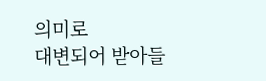의미로
대변되어 받아들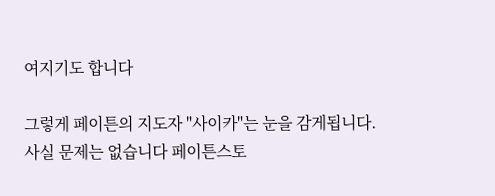여지기도 합니다

그렇게 페이튼의 지도자 "사이카"는 눈을 감게됩니다.
사실 문제는 없습니다 페이튼스토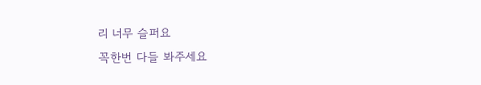리 너무 슬퍼요
꼭한번 다들 봐주세요